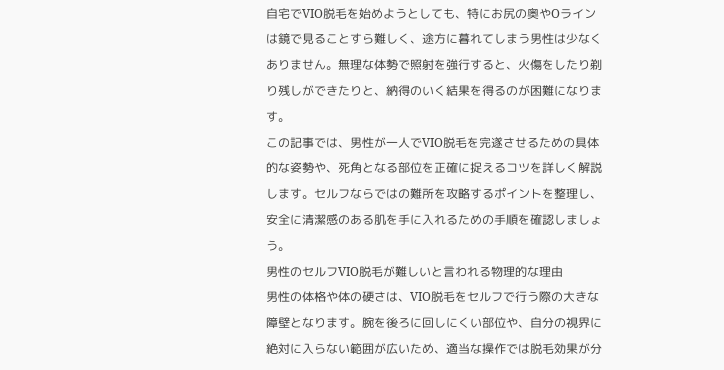自宅でVIO脱毛を始めようとしても、特にお尻の奥やOラインは鏡で見ることすら難しく、途方に暮れてしまう男性は少なくありません。無理な体勢で照射を強行すると、火傷をしたり剃り残しができたりと、納得のいく結果を得るのが困難になります。
この記事では、男性が一人でVIO脱毛を完遂させるための具体的な姿勢や、死角となる部位を正確に捉えるコツを詳しく解説します。セルフならではの難所を攻略するポイントを整理し、安全に清潔感のある肌を手に入れるための手順を確認しましょう。
男性のセルフVIO脱毛が難しいと言われる物理的な理由
男性の体格や体の硬さは、VIO脱毛をセルフで行う際の大きな障壁となります。腕を後ろに回しにくい部位や、自分の視界に絶対に入らない範囲が広いため、適当な操作では脱毛効果が分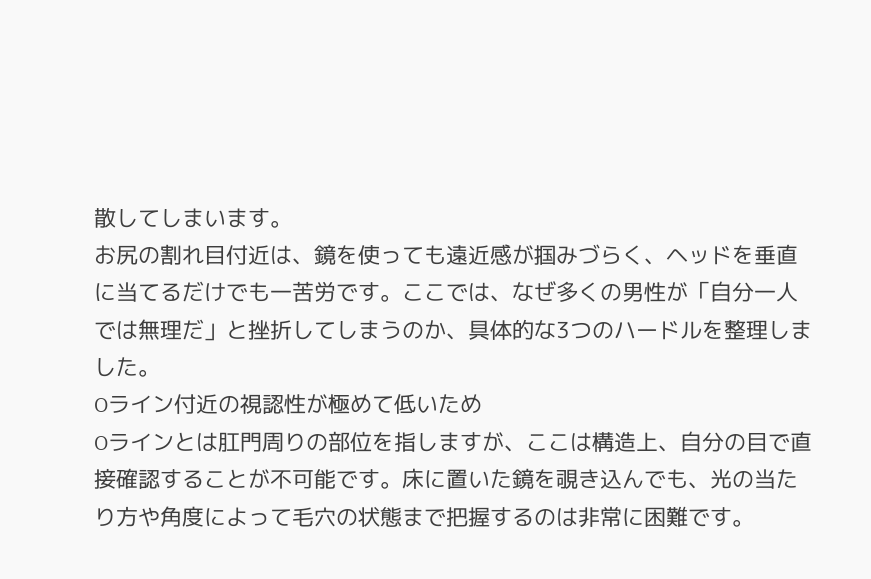散してしまいます。
お尻の割れ目付近は、鏡を使っても遠近感が掴みづらく、ヘッドを垂直に当てるだけでも一苦労です。ここでは、なぜ多くの男性が「自分一人では無理だ」と挫折してしまうのか、具体的な3つのハードルを整理しました。
Oライン付近の視認性が極めて低いため
Oラインとは肛門周りの部位を指しますが、ここは構造上、自分の目で直接確認することが不可能です。床に置いた鏡を覗き込んでも、光の当たり方や角度によって毛穴の状態まで把握するのは非常に困難です。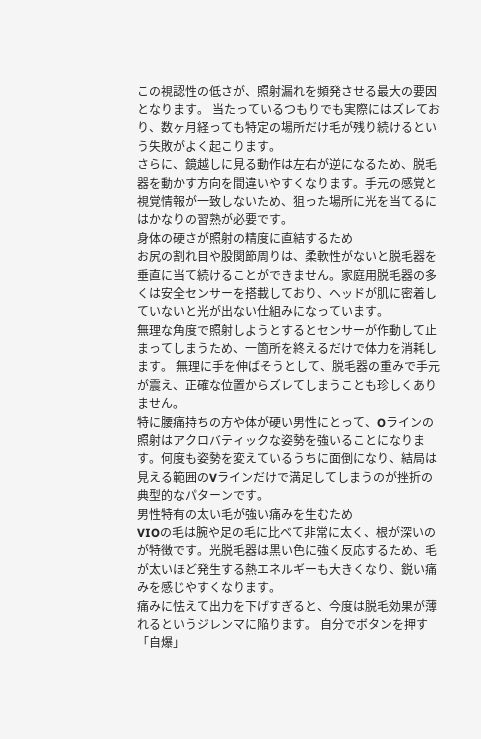この視認性の低さが、照射漏れを頻発させる最大の要因となります。 当たっているつもりでも実際にはズレており、数ヶ月経っても特定の場所だけ毛が残り続けるという失敗がよく起こります。
さらに、鏡越しに見る動作は左右が逆になるため、脱毛器を動かす方向を間違いやすくなります。手元の感覚と視覚情報が一致しないため、狙った場所に光を当てるにはかなりの習熟が必要です。
身体の硬さが照射の精度に直結するため
お尻の割れ目や股関節周りは、柔軟性がないと脱毛器を垂直に当て続けることができません。家庭用脱毛器の多くは安全センサーを搭載しており、ヘッドが肌に密着していないと光が出ない仕組みになっています。
無理な角度で照射しようとするとセンサーが作動して止まってしまうため、一箇所を終えるだけで体力を消耗します。 無理に手を伸ばそうとして、脱毛器の重みで手元が震え、正確な位置からズレてしまうことも珍しくありません。
特に腰痛持ちの方や体が硬い男性にとって、Oラインの照射はアクロバティックな姿勢を強いることになります。何度も姿勢を変えているうちに面倒になり、結局は見える範囲のVラインだけで満足してしまうのが挫折の典型的なパターンです。
男性特有の太い毛が強い痛みを生むため
VIOの毛は腕や足の毛に比べて非常に太く、根が深いのが特徴です。光脱毛器は黒い色に強く反応するため、毛が太いほど発生する熱エネルギーも大きくなり、鋭い痛みを感じやすくなります。
痛みに怯えて出力を下げすぎると、今度は脱毛効果が薄れるというジレンマに陥ります。 自分でボタンを押す「自爆」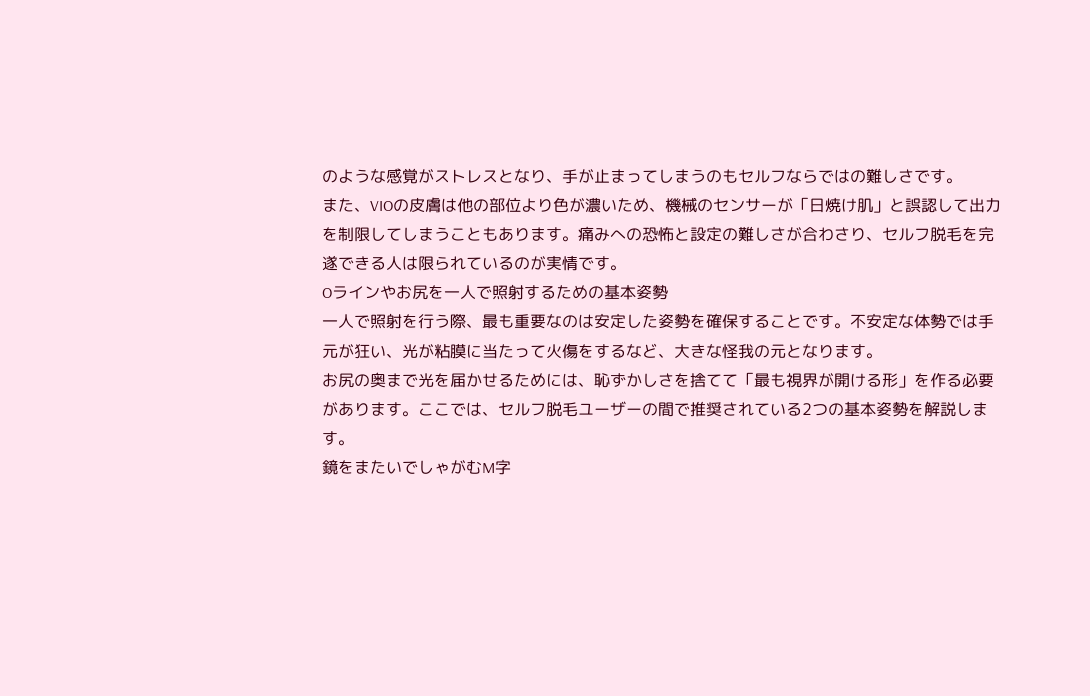のような感覚がストレスとなり、手が止まってしまうのもセルフならではの難しさです。
また、VIOの皮膚は他の部位より色が濃いため、機械のセンサーが「日焼け肌」と誤認して出力を制限してしまうこともあります。痛みへの恐怖と設定の難しさが合わさり、セルフ脱毛を完遂できる人は限られているのが実情です。
Oラインやお尻を一人で照射するための基本姿勢
一人で照射を行う際、最も重要なのは安定した姿勢を確保することです。不安定な体勢では手元が狂い、光が粘膜に当たって火傷をするなど、大きな怪我の元となります。
お尻の奥まで光を届かせるためには、恥ずかしさを捨てて「最も視界が開ける形」を作る必要があります。ここでは、セルフ脱毛ユーザーの間で推奨されている2つの基本姿勢を解説します。
鏡をまたいでしゃがむM字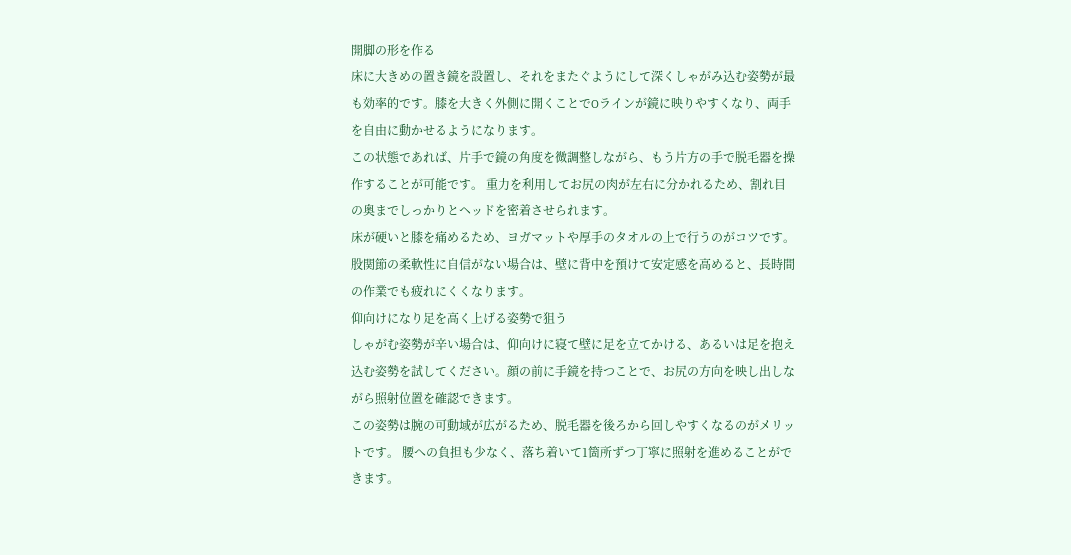開脚の形を作る
床に大きめの置き鏡を設置し、それをまたぐようにして深くしゃがみ込む姿勢が最も効率的です。膝を大きく外側に開くことでOラインが鏡に映りやすくなり、両手を自由に動かせるようになります。
この状態であれば、片手で鏡の角度を微調整しながら、もう片方の手で脱毛器を操作することが可能です。 重力を利用してお尻の肉が左右に分かれるため、割れ目の奥までしっかりとヘッドを密着させられます。
床が硬いと膝を痛めるため、ヨガマットや厚手のタオルの上で行うのがコツです。股関節の柔軟性に自信がない場合は、壁に背中を預けて安定感を高めると、長時間の作業でも疲れにくくなります。
仰向けになり足を高く上げる姿勢で狙う
しゃがむ姿勢が辛い場合は、仰向けに寝て壁に足を立てかける、あるいは足を抱え込む姿勢を試してください。顔の前に手鏡を持つことで、お尻の方向を映し出しながら照射位置を確認できます。
この姿勢は腕の可動域が広がるため、脱毛器を後ろから回しやすくなるのがメリットです。 腰への負担も少なく、落ち着いて1箇所ずつ丁寧に照射を進めることができます。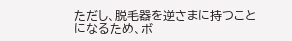ただし、脱毛器を逆さまに持つことになるため、ボ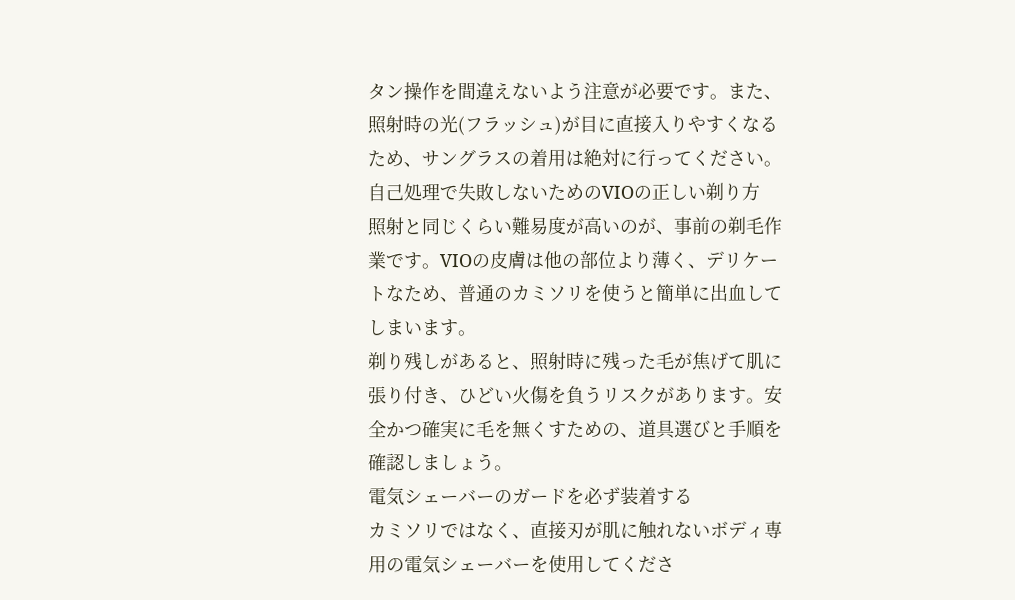タン操作を間違えないよう注意が必要です。また、照射時の光(フラッシュ)が目に直接入りやすくなるため、サングラスの着用は絶対に行ってください。
自己処理で失敗しないためのVIOの正しい剃り方
照射と同じくらい難易度が高いのが、事前の剃毛作業です。VIOの皮膚は他の部位より薄く、デリケートなため、普通のカミソリを使うと簡単に出血してしまいます。
剃り残しがあると、照射時に残った毛が焦げて肌に張り付き、ひどい火傷を負うリスクがあります。安全かつ確実に毛を無くすための、道具選びと手順を確認しましょう。
電気シェーバーのガードを必ず装着する
カミソリではなく、直接刃が肌に触れないボディ専用の電気シェーバーを使用してくださ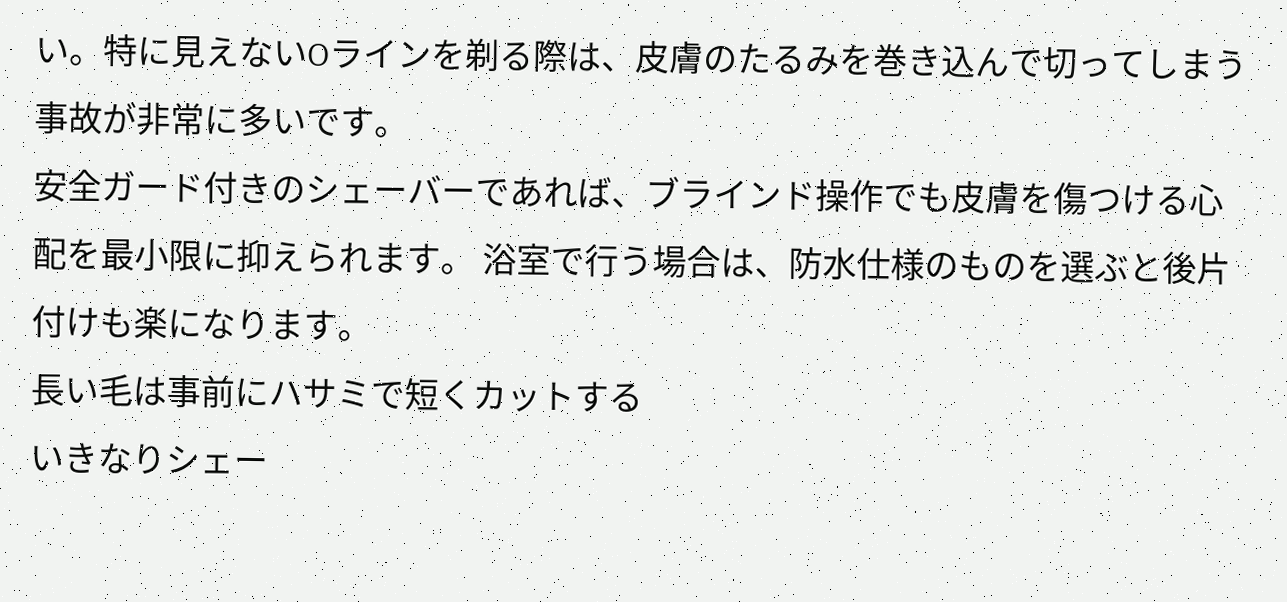い。特に見えないOラインを剃る際は、皮膚のたるみを巻き込んで切ってしまう事故が非常に多いです。
安全ガード付きのシェーバーであれば、ブラインド操作でも皮膚を傷つける心配を最小限に抑えられます。 浴室で行う場合は、防水仕様のものを選ぶと後片付けも楽になります。
長い毛は事前にハサミで短くカットする
いきなりシェー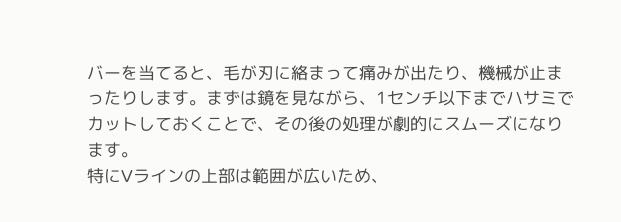バーを当てると、毛が刃に絡まって痛みが出たり、機械が止まったりします。まずは鏡を見ながら、1センチ以下までハサミでカットしておくことで、その後の処理が劇的にスムーズになります。
特にVラインの上部は範囲が広いため、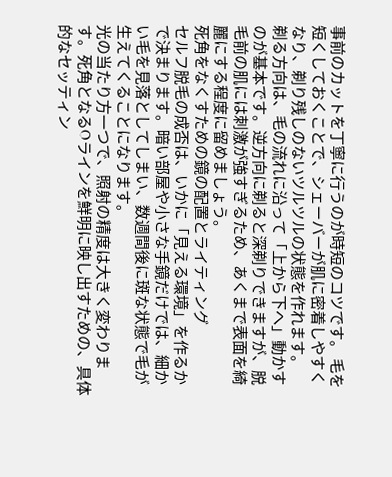事前のカットを丁寧に行うのが時短のコツです。 毛を短くしておくことで、シェーバーが肌に密着しやすくなり、剃り残しのないツルツルの状態を作れます。
剃る方向は、毛の流れに沿って「上から下へ」動かすのが基本です。逆方向に剃ると深剃りできますが、脱毛前の肌には刺激が強すぎるため、あくまで表面を綺麗にする程度に留めましょう。
死角をなくすための鏡の配置とライティング
セルフ脱毛の成否は、いかに「見える環境」を作るかで決まります。暗い部屋や小さな手鏡だけでは、細かい毛を見落としてしまい、数週間後に斑な状態で毛が生えてくることになります。
光の当たり方一つで、照射の精度は大きく変わります。死角となるOラインを鮮明に映し出すための、具体的なセッティン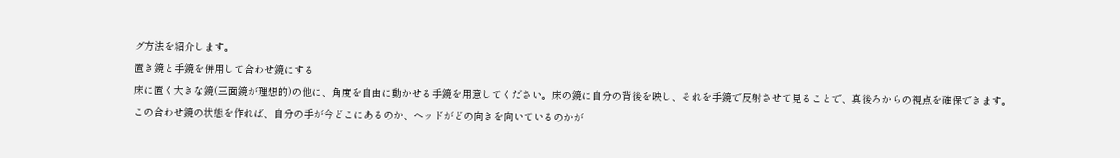グ方法を紹介します。
置き鏡と手鏡を併用して合わせ鏡にする
床に置く大きな鏡(三面鏡が理想的)の他に、角度を自由に動かせる手鏡を用意してください。床の鏡に自分の背後を映し、それを手鏡で反射させて見ることで、真後ろからの視点を確保できます。
この合わせ鏡の状態を作れば、自分の手が今どこにあるのか、ヘッドがどの向きを向いているのかが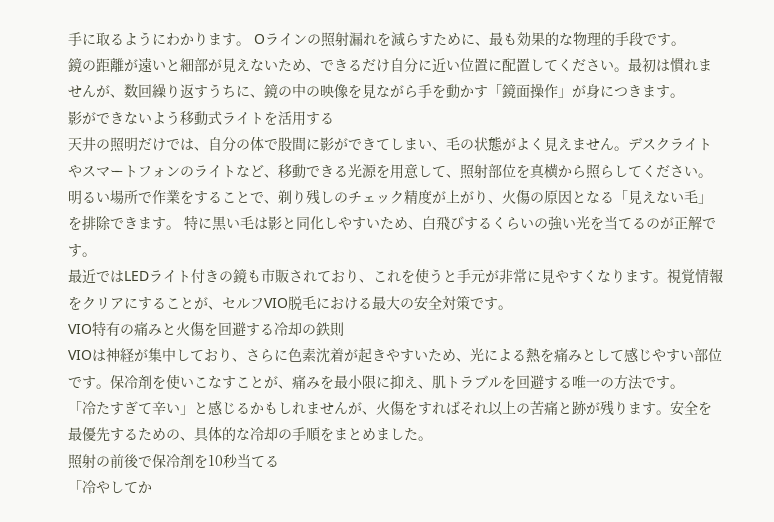手に取るようにわかります。 Oラインの照射漏れを減らすために、最も効果的な物理的手段です。
鏡の距離が遠いと細部が見えないため、できるだけ自分に近い位置に配置してください。最初は慣れませんが、数回繰り返すうちに、鏡の中の映像を見ながら手を動かす「鏡面操作」が身につきます。
影ができないよう移動式ライトを活用する
天井の照明だけでは、自分の体で股間に影ができてしまい、毛の状態がよく見えません。デスクライトやスマートフォンのライトなど、移動できる光源を用意して、照射部位を真横から照らしてください。
明るい場所で作業をすることで、剃り残しのチェック精度が上がり、火傷の原因となる「見えない毛」を排除できます。 特に黒い毛は影と同化しやすいため、白飛びするくらいの強い光を当てるのが正解です。
最近ではLEDライト付きの鏡も市販されており、これを使うと手元が非常に見やすくなります。視覚情報をクリアにすることが、セルフVIO脱毛における最大の安全対策です。
VIO特有の痛みと火傷を回避する冷却の鉄則
VIOは神経が集中しており、さらに色素沈着が起きやすいため、光による熱を痛みとして感じやすい部位です。保冷剤を使いこなすことが、痛みを最小限に抑え、肌トラブルを回避する唯一の方法です。
「冷たすぎて辛い」と感じるかもしれませんが、火傷をすればそれ以上の苦痛と跡が残ります。安全を最優先するための、具体的な冷却の手順をまとめました。
照射の前後で保冷剤を10秒当てる
「冷やしてか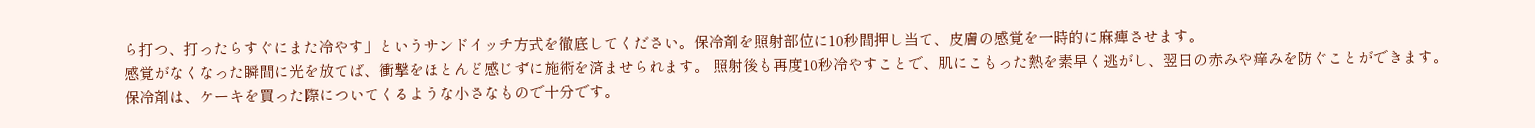ら打つ、打ったらすぐにまた冷やす」というサンドイッチ方式を徹底してください。保冷剤を照射部位に10秒間押し当て、皮膚の感覚を一時的に麻痺させます。
感覚がなくなった瞬間に光を放てば、衝撃をほとんど感じずに施術を済ませられます。 照射後も再度10秒冷やすことで、肌にこもった熱を素早く逃がし、翌日の赤みや痒みを防ぐことができます。
保冷剤は、ケーキを買った際についてくるような小さなもので十分です。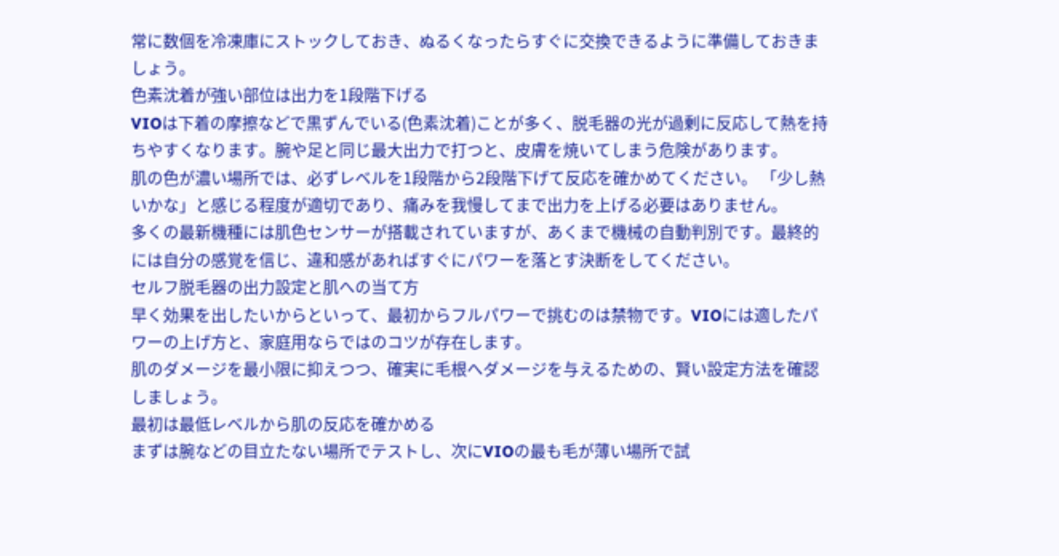常に数個を冷凍庫にストックしておき、ぬるくなったらすぐに交換できるように準備しておきましょう。
色素沈着が強い部位は出力を1段階下げる
VIOは下着の摩擦などで黒ずんでいる(色素沈着)ことが多く、脱毛器の光が過剰に反応して熱を持ちやすくなります。腕や足と同じ最大出力で打つと、皮膚を焼いてしまう危険があります。
肌の色が濃い場所では、必ずレベルを1段階から2段階下げて反応を確かめてください。 「少し熱いかな」と感じる程度が適切であり、痛みを我慢してまで出力を上げる必要はありません。
多くの最新機種には肌色センサーが搭載されていますが、あくまで機械の自動判別です。最終的には自分の感覚を信じ、違和感があればすぐにパワーを落とす決断をしてください。
セルフ脱毛器の出力設定と肌への当て方
早く効果を出したいからといって、最初からフルパワーで挑むのは禁物です。VIOには適したパワーの上げ方と、家庭用ならではのコツが存在します。
肌のダメージを最小限に抑えつつ、確実に毛根へダメージを与えるための、賢い設定方法を確認しましょう。
最初は最低レベルから肌の反応を確かめる
まずは腕などの目立たない場所でテストし、次にVIOの最も毛が薄い場所で試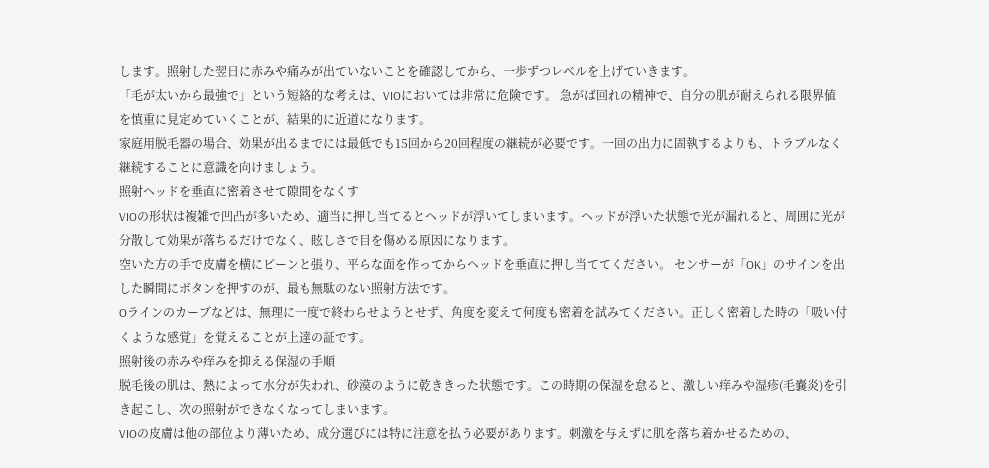します。照射した翌日に赤みや痛みが出ていないことを確認してから、一歩ずつレベルを上げていきます。
「毛が太いから最強で」という短絡的な考えは、VIOにおいては非常に危険です。 急がば回れの精神で、自分の肌が耐えられる限界値を慎重に見定めていくことが、結果的に近道になります。
家庭用脱毛器の場合、効果が出るまでには最低でも15回から20回程度の継続が必要です。一回の出力に固執するよりも、トラブルなく継続することに意識を向けましょう。
照射ヘッドを垂直に密着させて隙間をなくす
VIOの形状は複雑で凹凸が多いため、適当に押し当てるとヘッドが浮いてしまいます。ヘッドが浮いた状態で光が漏れると、周囲に光が分散して効果が落ちるだけでなく、眩しさで目を傷める原因になります。
空いた方の手で皮膚を横にピーンと張り、平らな面を作ってからヘッドを垂直に押し当ててください。 センサーが「OK」のサインを出した瞬間にボタンを押すのが、最も無駄のない照射方法です。
Oラインのカーブなどは、無理に一度で終わらせようとせず、角度を変えて何度も密着を試みてください。正しく密着した時の「吸い付くような感覚」を覚えることが上達の証です。
照射後の赤みや痒みを抑える保湿の手順
脱毛後の肌は、熱によって水分が失われ、砂漠のように乾ききった状態です。この時期の保湿を怠ると、激しい痒みや湿疹(毛嚢炎)を引き起こし、次の照射ができなくなってしまいます。
VIOの皮膚は他の部位より薄いため、成分選びには特に注意を払う必要があります。刺激を与えずに肌を落ち着かせるための、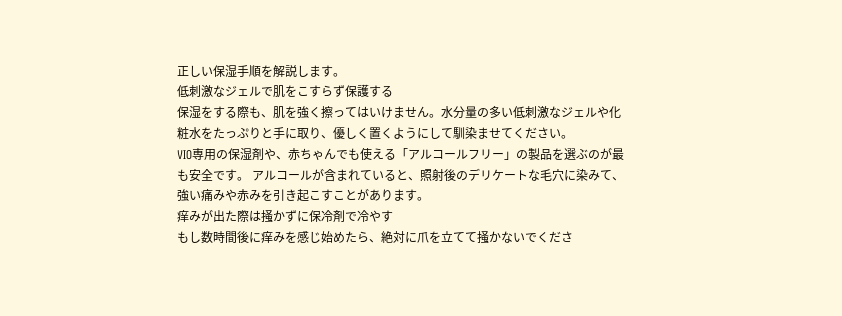正しい保湿手順を解説します。
低刺激なジェルで肌をこすらず保護する
保湿をする際も、肌を強く擦ってはいけません。水分量の多い低刺激なジェルや化粧水をたっぷりと手に取り、優しく置くようにして馴染ませてください。
VIO専用の保湿剤や、赤ちゃんでも使える「アルコールフリー」の製品を選ぶのが最も安全です。 アルコールが含まれていると、照射後のデリケートな毛穴に染みて、強い痛みや赤みを引き起こすことがあります。
痒みが出た際は掻かずに保冷剤で冷やす
もし数時間後に痒みを感じ始めたら、絶対に爪を立てて掻かないでくださ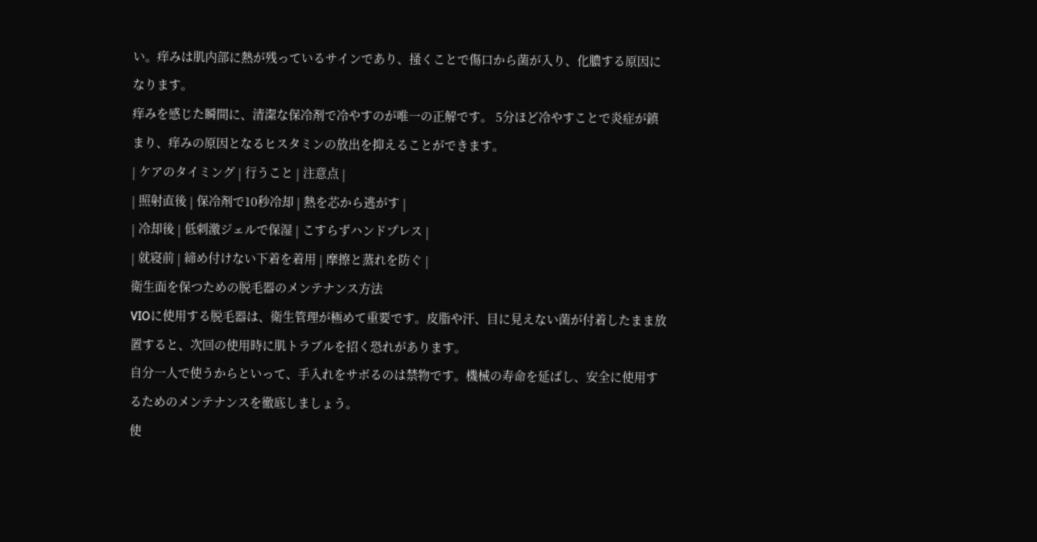い。痒みは肌内部に熱が残っているサインであり、掻くことで傷口から菌が入り、化膿する原因になります。
痒みを感じた瞬間に、清潔な保冷剤で冷やすのが唯一の正解です。 5分ほど冷やすことで炎症が鎮まり、痒みの原因となるヒスタミンの放出を抑えることができます。
| ケアのタイミング | 行うこと | 注意点 |
| 照射直後 | 保冷剤で10秒冷却 | 熱を芯から逃がす |
| 冷却後 | 低刺激ジェルで保湿 | こすらずハンドプレス |
| 就寝前 | 締め付けない下着を着用 | 摩擦と蒸れを防ぐ |
衛生面を保つための脱毛器のメンテナンス方法
VIOに使用する脱毛器は、衛生管理が極めて重要です。皮脂や汗、目に見えない菌が付着したまま放置すると、次回の使用時に肌トラブルを招く恐れがあります。
自分一人で使うからといって、手入れをサボるのは禁物です。機械の寿命を延ばし、安全に使用するためのメンテナンスを徹底しましょう。
使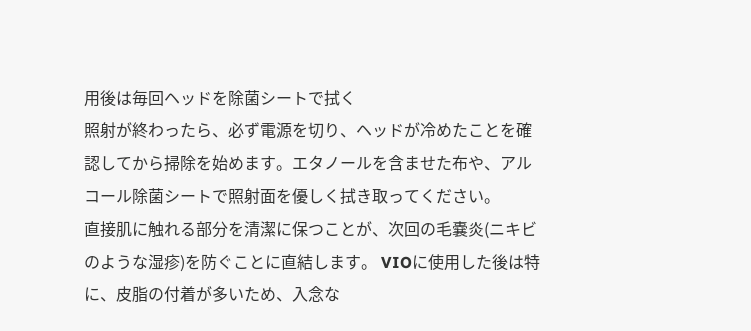用後は毎回ヘッドを除菌シートで拭く
照射が終わったら、必ず電源を切り、ヘッドが冷めたことを確認してから掃除を始めます。エタノールを含ませた布や、アルコール除菌シートで照射面を優しく拭き取ってください。
直接肌に触れる部分を清潔に保つことが、次回の毛嚢炎(ニキビのような湿疹)を防ぐことに直結します。 VIOに使用した後は特に、皮脂の付着が多いため、入念な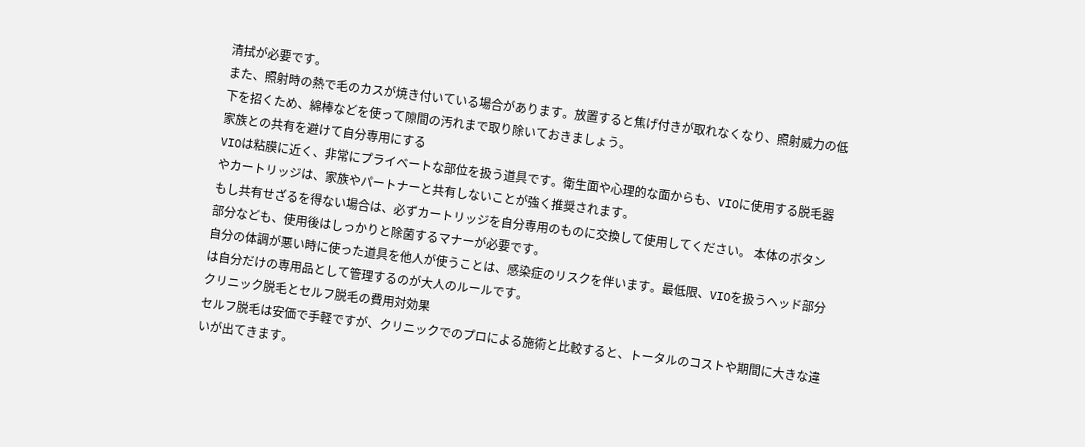清拭が必要です。
また、照射時の熱で毛のカスが焼き付いている場合があります。放置すると焦げ付きが取れなくなり、照射威力の低下を招くため、綿棒などを使って隙間の汚れまで取り除いておきましょう。
家族との共有を避けて自分専用にする
VIOは粘膜に近く、非常にプライベートな部位を扱う道具です。衛生面や心理的な面からも、VIOに使用する脱毛器やカートリッジは、家族やパートナーと共有しないことが強く推奨されます。
もし共有せざるを得ない場合は、必ずカートリッジを自分専用のものに交換して使用してください。 本体のボタン部分なども、使用後はしっかりと除菌するマナーが必要です。
自分の体調が悪い時に使った道具を他人が使うことは、感染症のリスクを伴います。最低限、VIOを扱うヘッド部分は自分だけの専用品として管理するのが大人のルールです。
クリニック脱毛とセルフ脱毛の費用対効果
セルフ脱毛は安価で手軽ですが、クリニックでのプロによる施術と比較すると、トータルのコストや期間に大きな違いが出てきます。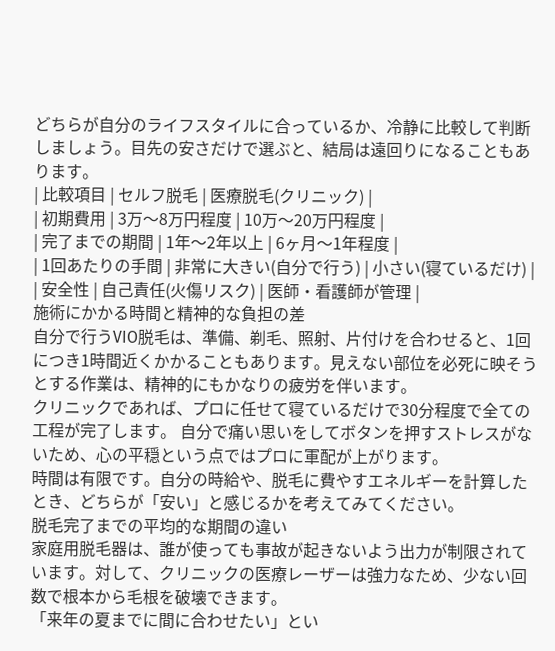どちらが自分のライフスタイルに合っているか、冷静に比較して判断しましょう。目先の安さだけで選ぶと、結局は遠回りになることもあります。
| 比較項目 | セルフ脱毛 | 医療脱毛(クリニック) |
| 初期費用 | 3万〜8万円程度 | 10万〜20万円程度 |
| 完了までの期間 | 1年〜2年以上 | 6ヶ月〜1年程度 |
| 1回あたりの手間 | 非常に大きい(自分で行う) | 小さい(寝ているだけ) |
| 安全性 | 自己責任(火傷リスク) | 医師・看護師が管理 |
施術にかかる時間と精神的な負担の差
自分で行うVIO脱毛は、準備、剃毛、照射、片付けを合わせると、1回につき1時間近くかかることもあります。見えない部位を必死に映そうとする作業は、精神的にもかなりの疲労を伴います。
クリニックであれば、プロに任せて寝ているだけで30分程度で全ての工程が完了します。 自分で痛い思いをしてボタンを押すストレスがないため、心の平穏という点ではプロに軍配が上がります。
時間は有限です。自分の時給や、脱毛に費やすエネルギーを計算したとき、どちらが「安い」と感じるかを考えてみてください。
脱毛完了までの平均的な期間の違い
家庭用脱毛器は、誰が使っても事故が起きないよう出力が制限されています。対して、クリニックの医療レーザーは強力なため、少ない回数で根本から毛根を破壊できます。
「来年の夏までに間に合わせたい」とい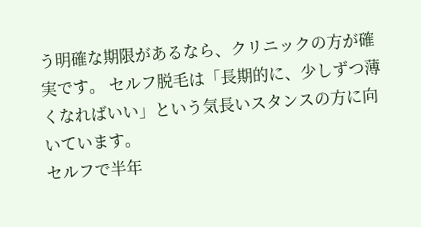う明確な期限があるなら、クリニックの方が確実です。 セルフ脱毛は「長期的に、少しずつ薄くなればいい」という気長いスタンスの方に向いています。
セルフで半年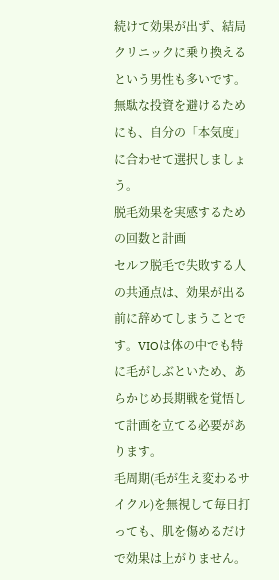続けて効果が出ず、結局クリニックに乗り換えるという男性も多いです。無駄な投資を避けるためにも、自分の「本気度」に合わせて選択しましょう。
脱毛効果を実感するための回数と計画
セルフ脱毛で失敗する人の共通点は、効果が出る前に辞めてしまうことです。VIOは体の中でも特に毛がしぶといため、あらかじめ長期戦を覚悟して計画を立てる必要があります。
毛周期(毛が生え変わるサイクル)を無視して毎日打っても、肌を傷めるだけで効果は上がりません。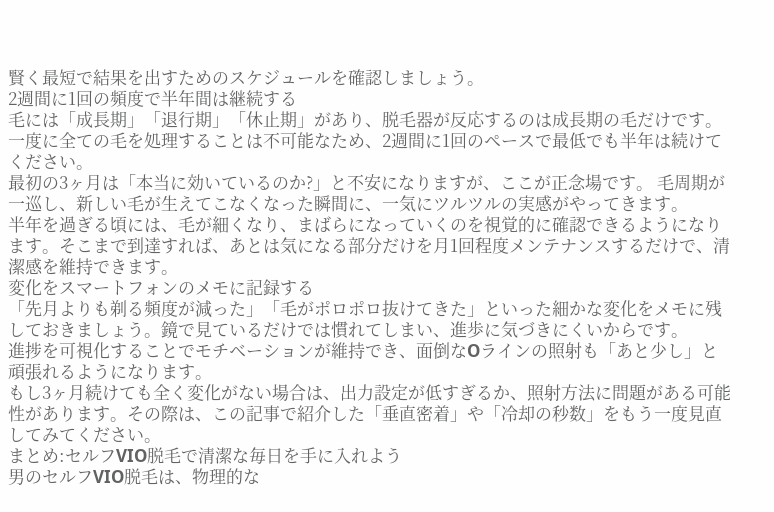賢く最短で結果を出すためのスケジュールを確認しましょう。
2週間に1回の頻度で半年間は継続する
毛には「成長期」「退行期」「休止期」があり、脱毛器が反応するのは成長期の毛だけです。一度に全ての毛を処理することは不可能なため、2週間に1回のペースで最低でも半年は続けてください。
最初の3ヶ月は「本当に効いているのか?」と不安になりますが、ここが正念場です。 毛周期が一巡し、新しい毛が生えてこなくなった瞬間に、一気にツルツルの実感がやってきます。
半年を過ぎる頃には、毛が細くなり、まばらになっていくのを視覚的に確認できるようになります。そこまで到達すれば、あとは気になる部分だけを月1回程度メンテナンスするだけで、清潔感を維持できます。
変化をスマートフォンのメモに記録する
「先月よりも剃る頻度が減った」「毛がポロポロ抜けてきた」といった細かな変化をメモに残しておきましょう。鏡で見ているだけでは慣れてしまい、進歩に気づきにくいからです。
進捗を可視化することでモチベーションが維持でき、面倒なOラインの照射も「あと少し」と頑張れるようになります。
もし3ヶ月続けても全く変化がない場合は、出力設定が低すぎるか、照射方法に問題がある可能性があります。その際は、この記事で紹介した「垂直密着」や「冷却の秒数」をもう一度見直してみてください。
まとめ:セルフVIO脱毛で清潔な毎日を手に入れよう
男のセルフVIO脱毛は、物理的な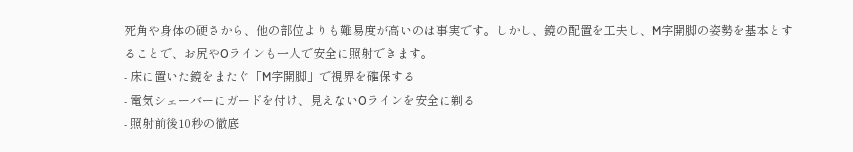死角や身体の硬さから、他の部位よりも難易度が高いのは事実です。しかし、鏡の配置を工夫し、M字開脚の姿勢を基本とすることで、お尻やOラインも一人で安全に照射できます。
- 床に置いた鏡をまたぐ「M字開脚」で視界を確保する
- 電気シェーバーにガードを付け、見えないOラインを安全に剃る
- 照射前後10秒の徹底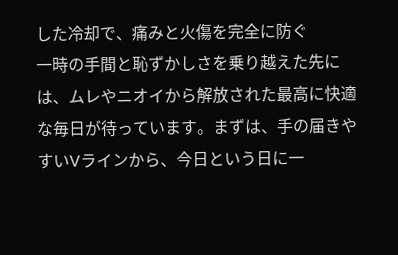した冷却で、痛みと火傷を完全に防ぐ
一時の手間と恥ずかしさを乗り越えた先には、ムレやニオイから解放された最高に快適な毎日が待っています。まずは、手の届きやすいVラインから、今日という日に一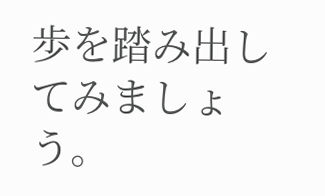歩を踏み出してみましょう。